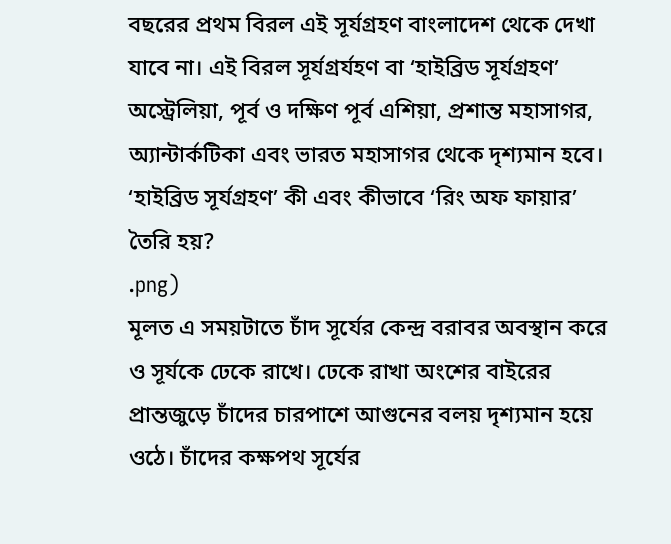বছরের প্রথম বিরল এই সূর্যগ্রহণ বাংলাদেশ থেকে দেখা যাবে না। এই বিরল সূর্যগ্রর্যহণ বা ‘হাইব্রিড সূর্যগ্রহণ’ অস্ট্রেলিয়া, পূর্ব ও দক্ষিণ পূর্ব এশিয়া, প্রশান্ত মহাসাগর, অ্যান্টার্কটিকা এবং ভারত মহাসাগর থেকে দৃশ্যমান হবে।
‘হাইব্রিড সূর্যগ্রহণ’ কী এবং কীভাবে ‘রিং অফ ফায়ার’ তৈরি হয়?
.png)
মূলত এ সময়টাতে চাঁদ সূর্যের কেন্দ্র বরাবর অবস্থান করে ও সূর্যকে ঢেকে রাখে। ঢেকে রাখা অংশের বাইরের প্রান্তজুড়ে চাঁদের চারপাশে আগুনের বলয় দৃশ্যমান হয়ে ওঠে। চাঁদের কক্ষপথ সূর্যের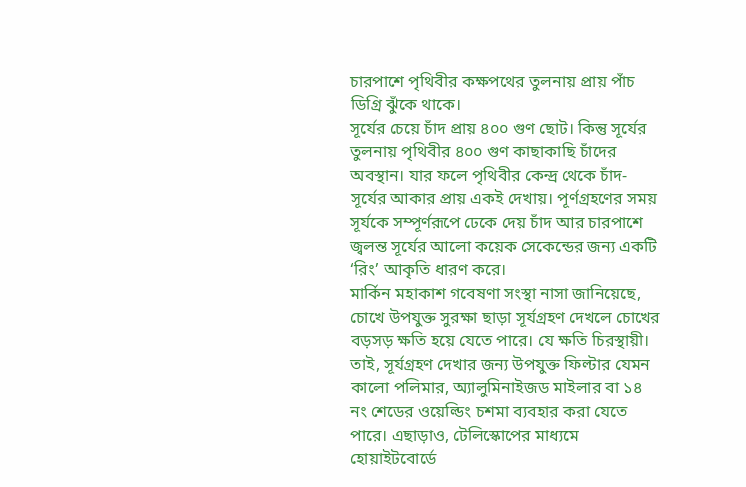চারপাশে পৃথিবীর কক্ষপথের তুলনায় প্রায় পাঁচ ডিগ্রি ঝুঁকে থাকে।
সূর্যের চেয়ে চাঁদ প্রায় ৪০০ গুণ ছোট। কিন্তু সূর্যের তুলনায় পৃথিবীর ৪০০ গুণ কাছাকাছি চাঁদের অবস্থান। যার ফলে পৃথিবীর কেন্দ্র থেকে চাঁদ-সূর্যের আকার প্রায় একই দেখায়। পূর্ণগ্রহণের সময় সূর্যকে সম্পূর্ণরূপে ঢেকে দেয় চাঁদ আর চারপাশে জ্বলন্ত সূর্যের আলো কয়েক সেকেন্ডের জন্য একটি ‘রিং’ আকৃতি ধারণ করে।
মার্কিন মহাকাশ গবেষণা সংস্থা নাসা জানিয়েছে, চোখে উপযুক্ত সুরক্ষা ছাড়া সূর্যগ্রহণ দেখলে চোখের বড়সড় ক্ষতি হয়ে যেতে পারে। যে ক্ষতি চিরস্থায়ী। তাই, সূর্যগ্রহণ দেখার জন্য উপযুক্ত ফিল্টার যেমন কালো পলিমার, অ্যালুমিনাইজড মাইলার বা ১৪ নং শেডের ওয়েল্ডিং চশমা ব্যবহার করা যেতে পারে। এছাড়াও, টেলিস্কোপের মাধ্যমে হোয়াইটবোর্ডে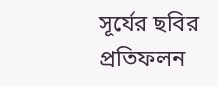সূর্যের ছবির প্রতিফলন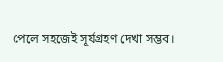পেলে সহজেই সূর্যগ্রহণ দেখা সম্ভব।